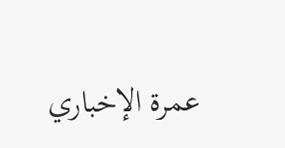عمرة الإخباري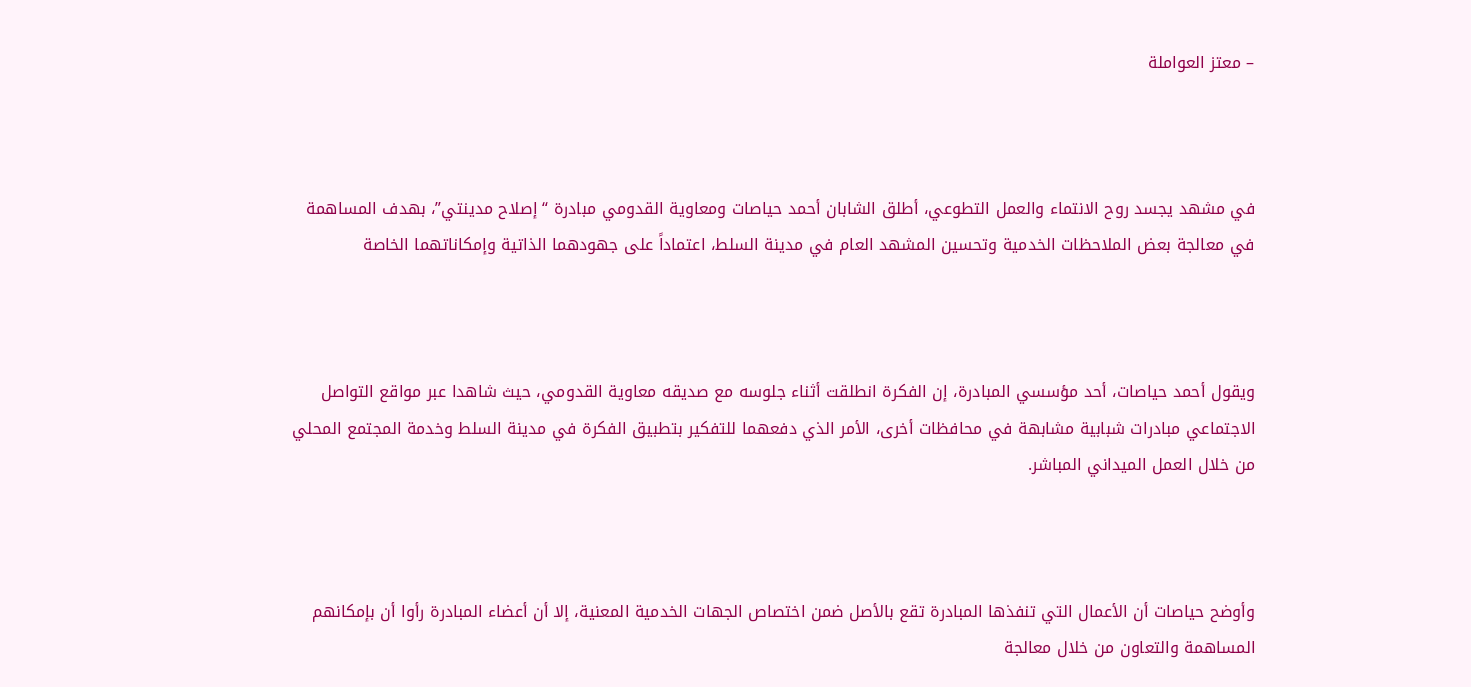– معتز العواملة



في مشهد يجسد روح الانتماء والعمل التطوعي، أطلق الشابان أحمد حياصات ومعاوية القدومي مبادرة “إصلاح مدينتي”، بهدف المساهمة في معالجة بعض الملاحظات الخدمية وتحسين المشهد العام في مدينة السلط، اعتماداً على جهودهما الذاتية وإمكاناتهما الخاصة



ويقول أحمد حياصات، أحد مؤسسي المبادرة، إن الفكرة انطلقت أثناء جلوسه مع صديقه معاوية القدومي، حيث شاهدا عبر مواقع التواصل الاجتماعي مبادرات شبابية مشابهة في محافظات أخرى، الأمر الذي دفعهما للتفكير بتطبيق الفكرة في مدينة السلط وخدمة المجتمع المحلي من خلال العمل الميداني المباشر.



وأوضح حياصات أن الأعمال التي تنفذها المبادرة تقع بالأصل ضمن اختصاص الجهات الخدمية المعنية، إلا أن أعضاء المبادرة رأوا أن بإمكانهم المساهمة والتعاون من خلال معالجة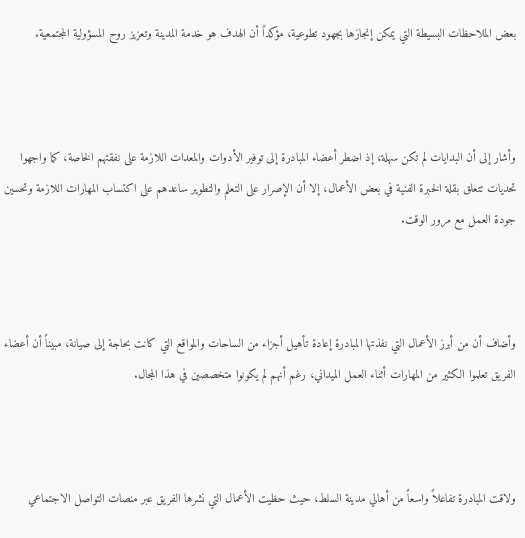بعض الملاحظات البسيطة التي يمكن إنجازها بجهود تطوعية، مؤكداً أن الهدف هو خدمة المدينة وتعزيز روح المسؤولية المجتمعية.



وأشار إلى أن البدايات لم تكن سهلة، إذ اضطر أعضاء المبادرة إلى توفير الأدوات والمعدات اللازمة على نفقتهم الخاصة، كما واجهوا تحديات تتعلق بقلة الخبرة الفنية في بعض الأعمال، إلا أن الإصرار على التعلم والتطوير ساعدهم على اكتساب المهارات اللازمة وتحسين جودة العمل مع مرور الوقت.



وأضاف أن من أبرز الأعمال التي نفذتها المبادرة إعادة تأهيل أجزاء من الساحات والمواقع التي كانت بحاجة إلى صيانة، مبيناً أن أعضاء الفريق تعلموا الكثير من المهارات أثناء العمل الميداني، رغم أنهم لم يكونوا متخصصين في هذا المجال.



ولاقت المبادرة تفاعلاً واسعاً من أهالي مدينة السلط، حيث حظيت الأعمال التي نشرها الفريق عبر منصات التواصل الاجتماعي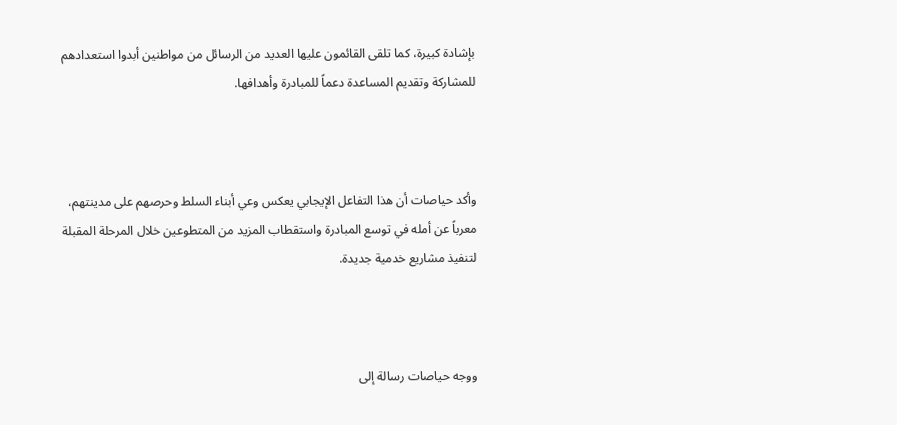بإشادة كبيرة، كما تلقى القائمون عليها العديد من الرسائل من مواطنين أبدوا استعدادهم للمشاركة وتقديم المساعدة دعماً للمبادرة وأهدافها.



وأكد حياصات أن هذا التفاعل الإيجابي يعكس وعي أبناء السلط وحرصهم على مدينتهم، معرباً عن أمله في توسع المبادرة واستقطاب المزيد من المتطوعين خلال المرحلة المقبلة لتنفيذ مشاريع خدمية جديدة.



ووجه حياصات رسالة إلى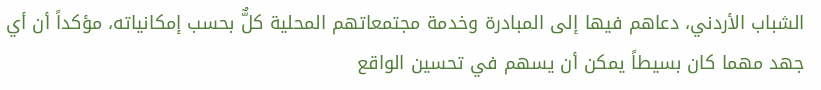الشباب الأردني، دعاهم فيها إلى المبادرة وخدمة مجتمعاتهم المحلية كلٌّ بحسب إمكانياته، مؤكداً أن أي جهد مهما كان بسيطاً يمكن أن يسهم في تحسين الواقع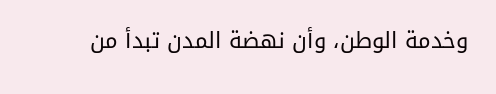وخدمة الوطن، وأن نهضة المدن تبدأ من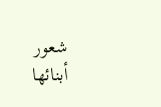شعور أبنائها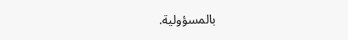بالمسؤولية.